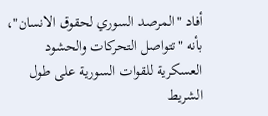أفاد "المرصد السوري لحقوق الانسان"، بأنه "تتواصل التحركات والحشود العسكرية للقوات السورية على طول الشريط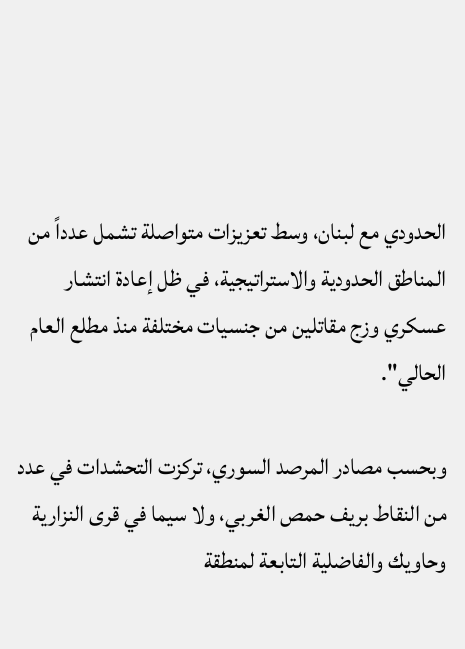الحدودي مع لبنان، وسط تعزيزات متواصلة تشمل عدداً من المناطق الحدودية والاستراتيجية، في ظل إعادة انتشار عسكري وزج مقاتلين من جنسيات مختلفة منذ مطلع العام الحالي".

وبحسب مصادر المرصد السوري، تركزت التحشدات في عدد من النقاط بريف حمص الغربي، ولا سيما في قرى النزارية وحاويك والفاضلية التابعة لمنطقة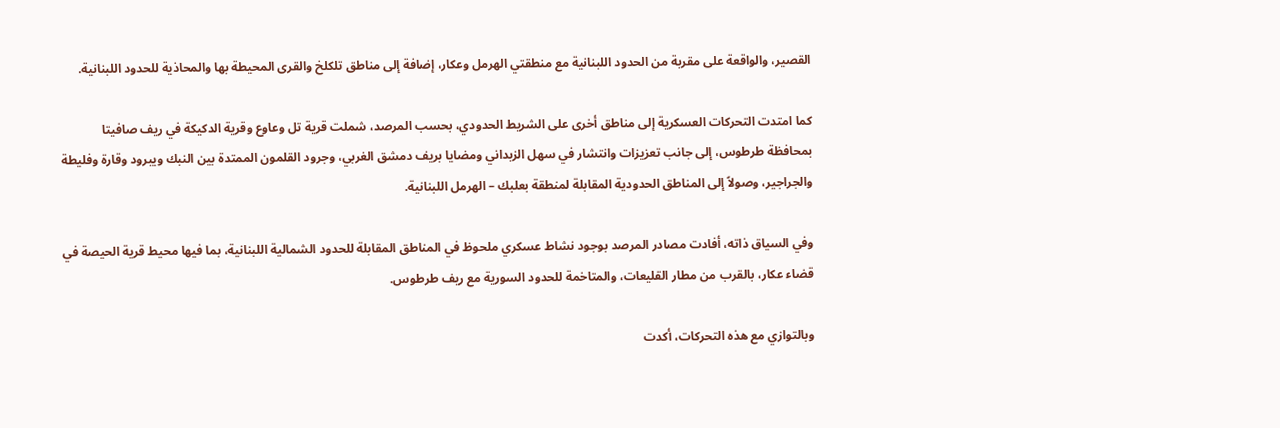القصير، والواقعة على مقربة من الحدود اللبنانية مع منطقتي الهرمل وعكار، إضافة إلى مناطق تلكلخ والقرى المحيطة بها والمحاذية للحدود اللبنانية.

كما امتدت التحركات العسكرية إلى مناطق أخرى على الشريط الحدودي، بحسب المرصد، شملت قرية تل وعاوع وقرية الدكيكة في ريف صافيتا بمحافظة طرطوس، إلى جانب تعزيزات وانتشار في سهل الزبداني ومضايا بريف دمشق الغربي، وجرود القلمون الممتدة بين النبك ويبرود وقارة وفليطة والجراجير، وصولاً إلى المناطق الحدودية المقابلة لمنطقة بعلبك – الهرمل اللبنانية.

وفي السياق ذاته، أفادت مصادر المرصد بوجود نشاط عسكري ملحوظ في المناطق المقابلة للحدود الشمالية اللبنانية، بما فيها محيط قرية الحيصة في قضاء عكار، بالقرب من مطار القليعات، والمتاخمة للحدود السورية مع ريف طرطوس.

وبالتوازي مع هذه التحركات، أكدت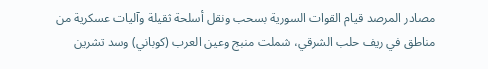مصادر المرصد قيام القوات السورية بسحب ونقل أسلحة ثقيلة وآليات عسكرية من مناطق في ريف حلب الشرقي، شملت منبج وعين العرب (كوباني) وسد تشرين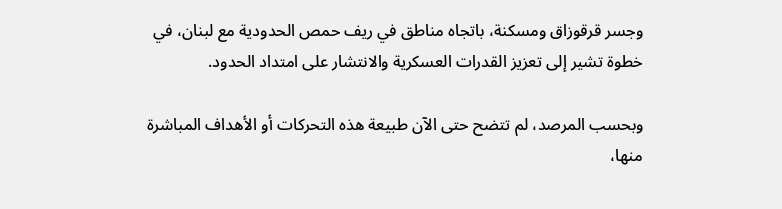وجسر قرقوزاق ومسكنة، باتجاه مناطق في ريف حمص الحدودية مع لبنان، في خطوة تشير إلى تعزيز القدرات العسكرية والانتشار على امتداد الحدود.

وبحسب المرصد، لم تتضح حتى الآن طبيعة هذه التحركات أو الأهداف المباشرة منها،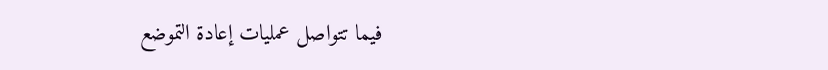فيما تتواصل عمليات إعادة التموضع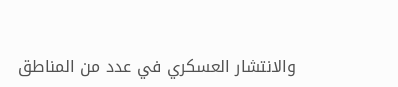والانتشار العسكري في عدد من المناطق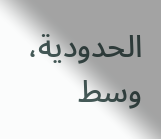الحدودية، وسط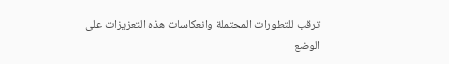ترقب للتطورات المحتملة وانعكاسات هذه التعزيزات على الوضع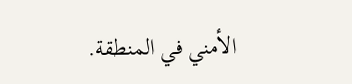الأمني في المنطقة.